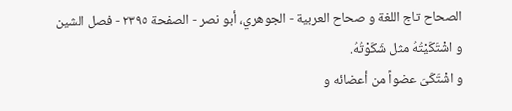الصحاح تاج اللغة و صحاح العربية - الجوهري، أبو نصر - الصفحة ٢٣٩٥ - فصل الشين
و اشْتَكَيْتُهُ مثل شَكَوْتُهُ.
و اشْتَكَىَ عضواً من أعضائه و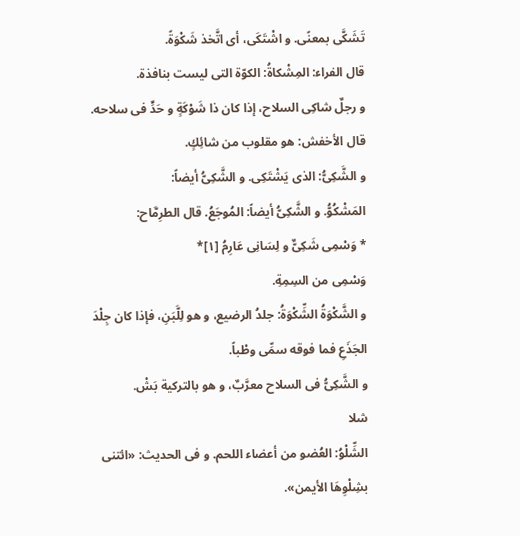تَشَكَّى بمعنًى. و اشْتَكَى، أى اتَّخذ شَكْوَةً.
قال الفراء: المِشْكاةُ: الكوّة التى ليست بنافذة.
و رجلٌ شاكِى السلاح، إذا كان ذا شَوْكَةٍ و حَدٍّ فى سلاحه. قال الأخفش: هو مقلوب من شائِكٍ.
و الشَّكِىُّ: الذى يَشْتَكِى. و الشَّكِىُّ أيضاً:
المَشْكُوُّ. و الشَّكِىُّ أيضاً: المُوجَعُ. قال الطرِمَّاح:
* وَسْمِى شَكِىٌّ و لِسَانِى عَارِمُ [١]*
وَسْمِى من السِمِةِ.
و الشَّكْوَةُ الشِّكْوَةُ: جلدُ الرضيع، و هو لِلَّبَنِ، فإذا كان جِلْدَ الجَذَعِ فما فوقه سمِّى وطْباً.
و الشَّكِىُّ فى السلاح معرَّبٌ، و هو بالتركية بَشْ.
شلا
الشِّلْوُ: العُضو من أعضاء اللحم. و فى الحديث: «ائتنى بشِلْوِهَا الأيمن».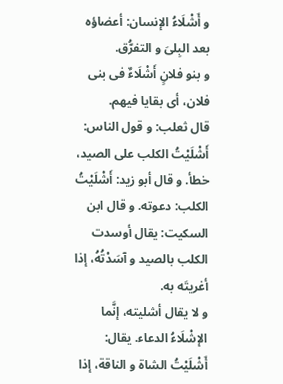و أَشْلَاءُ الإنسان: أعضاؤه بعد البِلىَ و التفرُّق.
و بنو فلانٍ أَشْلَاءٌ فى بنى فلان، أى بقايا فيهم.
قال ثعلب: و قول الناس: أَشْلَيْتُ الكلب على الصيد، خطأ. و قال أبو زيد: أَشْلَيْتُ الكلب: دعوته. و قال ابن السكيت: يقال أوسدت الكلب بالصيد و آسَدْتُهُ، إذا أغريتَه به.
و لا يقال أشليته، إنَّما الإشْلَاءُ الدعاء. يقال:
أَشْلَيْتُ الشاة و الناقة، إذا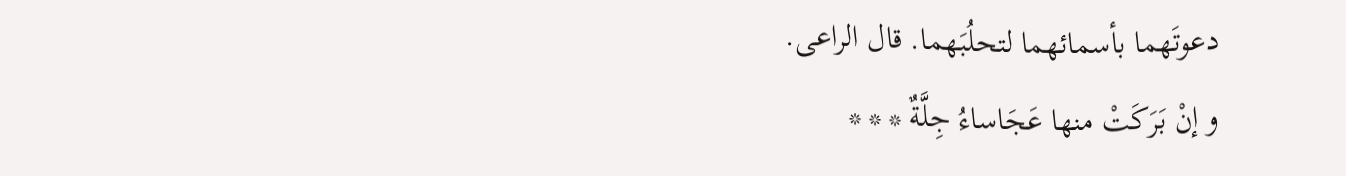دعوتَهما بأسمائهما لتحلُبَهما. قال الراعى.
و إنْ بَرَكَتْ منها عَجَاساءُ جِلَّةٌ * * *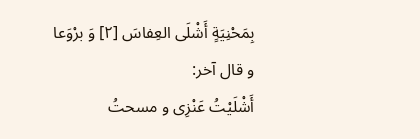بِمَحْنِيَةٍ أَشْلَى العِفاسَ [٢] وَ برْوَعا
و قال آخر:
أَشْلَيْتُ عَنْزِى و مسحتُ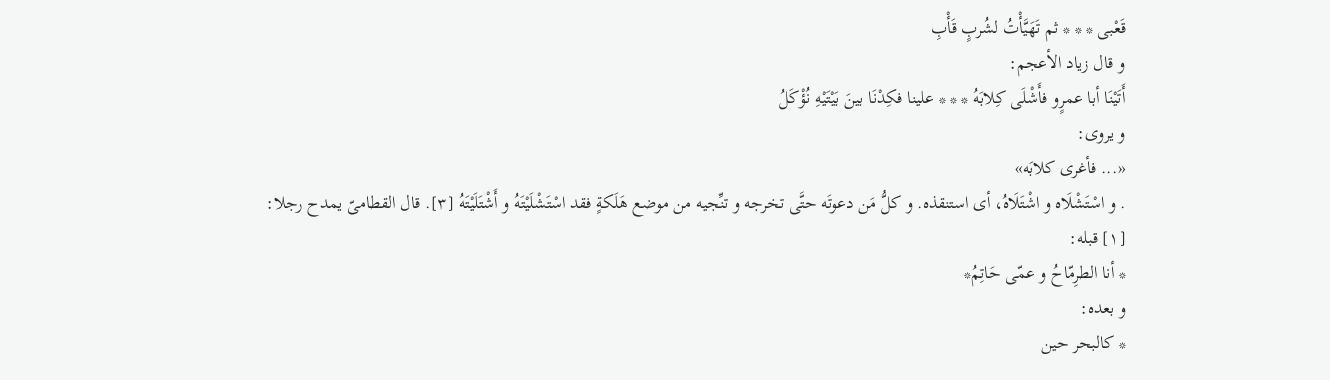قَعْبى * * * ثم تَهَيَّأْتُ لشُربٍ قَأْبِ
و قال زياد الأعجم:
أَتَيْنَا أبا عمرٍو فأَشْلَى كِلابَهُ * * * علينا فكِدْنَا بينَ بَيْتَيْهِ نُؤْكَلُ
و يروى:
«... فأغرى كلابَه»
. و اسْتَشْلَاه و اشْتَلَاهُ، أى استنقذه. و كلُّ مَن دعوتَه حتَّى تخرجه و تنِّجيه من موضع هَلَكةٍ فقد اسْتَشْلَيْتَهُ و أَشْتَلَيْتَهُ [٣]. قال القطامىّ يمدح رجلا:
[١] قبله:
* أنا الطرِمّاحُ و عمّى حَاتِمُ*
و بعده:
* كالبحر حين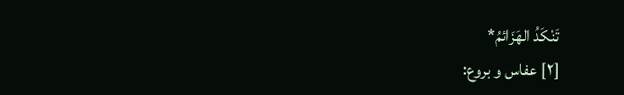تَنْكَدُ الهَزَائمُ*
[٢] عفاس و بروع: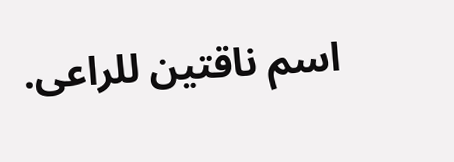اسم ناقتين للراعى.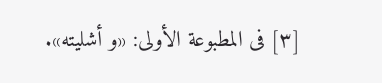[٣] فى المطبوعة الأولى: «و أشليته».